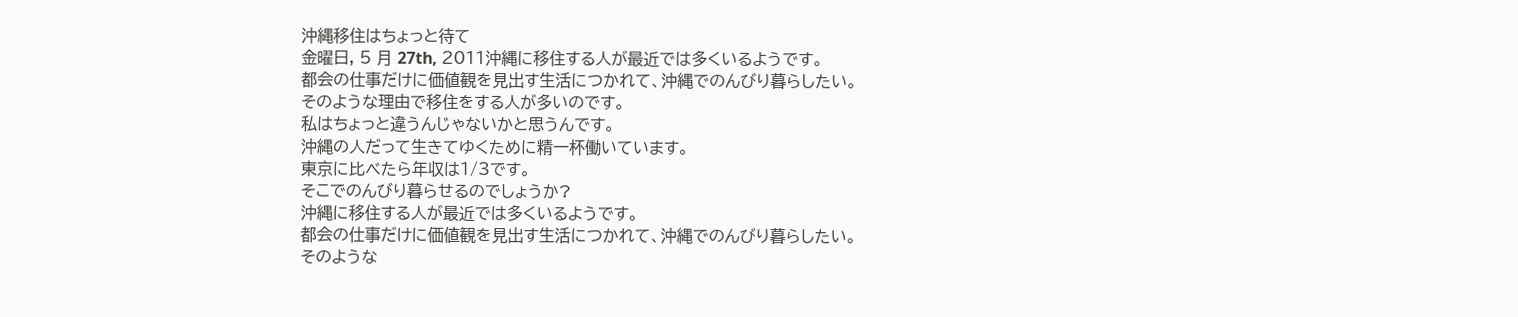沖縄移住はちょっと待て
金曜日, 5 月 27th, 2011沖縄に移住する人が最近では多くいるようです。
都会の仕事だけに価値観を見出す生活につかれて、沖縄でのんびり暮らしたい。
そのような理由で移住をする人が多いのです。
私はちょっと違うんじゃないかと思うんです。
沖縄の人だって生きてゆくために精一杯働いています。
東京に比べたら年収は1/3です。
そこでのんびり暮らせるのでしょうか?
沖縄に移住する人が最近では多くいるようです。
都会の仕事だけに価値観を見出す生活につかれて、沖縄でのんびり暮らしたい。
そのような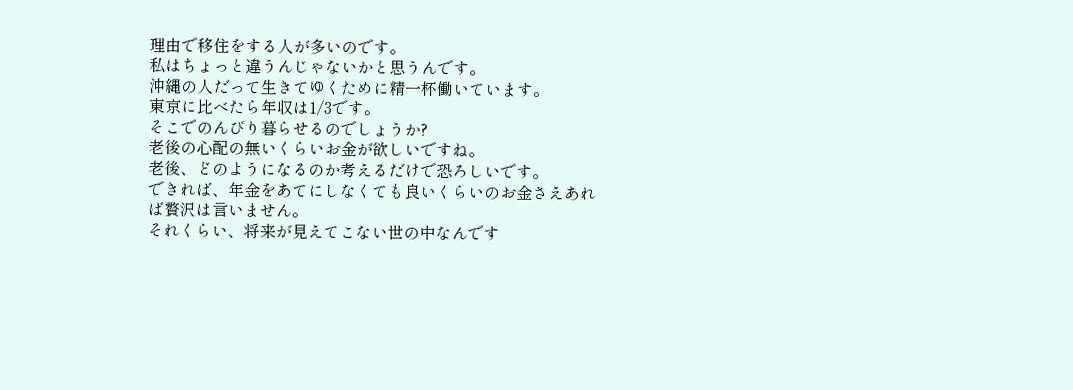理由で移住をする人が多いのです。
私はちょっと違うんじゃないかと思うんです。
沖縄の人だって生きてゆくために精一杯働いています。
東京に比べたら年収は1/3です。
そこでのんびり暮らせるのでしょうか?
老後の心配の無いくらいお金が欲しいですね。
老後、どのようになるのか考えるだけで恐ろしいです。
できれば、年金をあてにしなくても良いくらいのお金さえあれば贅沢は言いません。
それくらい、将来が見えてこない世の中なんです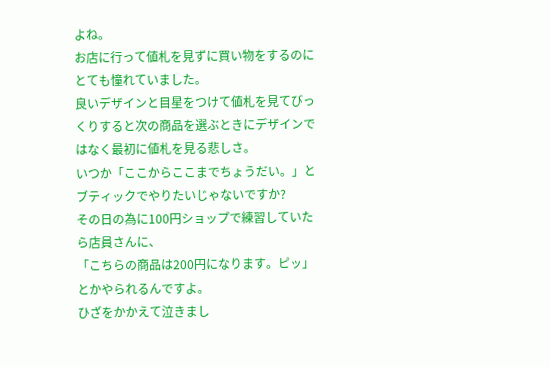よね。
お店に行って値札を見ずに買い物をするのにとても憧れていました。
良いデザインと目星をつけて値札を見てびっくりすると次の商品を選ぶときにデザインではなく最初に値札を見る悲しさ。
いつか「ここからここまでちょうだい。」とブティックでやりたいじゃないですか?
その日の為に100円ショップで練習していたら店員さんに、
「こちらの商品は200円になります。ピッ」
とかやられるんですよ。
ひざをかかえて泣きまし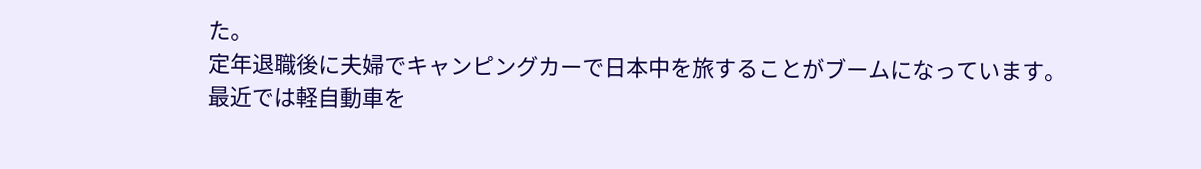た。
定年退職後に夫婦でキャンピングカーで日本中を旅することがブームになっています。
最近では軽自動車を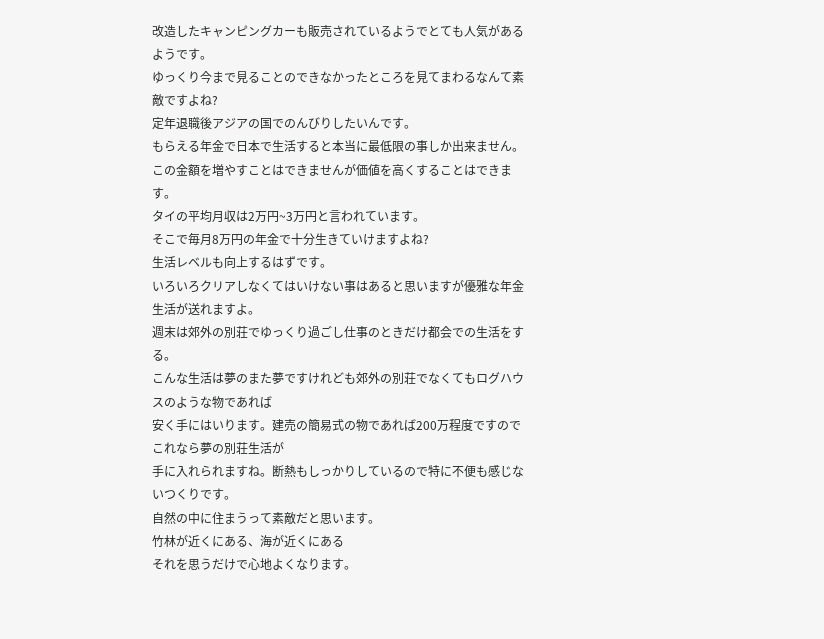改造したキャンピングカーも販売されているようでとても人気があるようです。
ゆっくり今まで見ることのできなかったところを見てまわるなんて素敵ですよね?
定年退職後アジアの国でのんびりしたいんです。
もらえる年金で日本で生活すると本当に最低限の事しか出来ません。
この金額を増やすことはできませんが価値を高くすることはできます。
タイの平均月収は2万円~3万円と言われています。
そこで毎月8万円の年金で十分生きていけますよね?
生活レベルも向上するはずです。
いろいろクリアしなくてはいけない事はあると思いますが優雅な年金生活が送れますよ。
週末は郊外の別荘でゆっくり過ごし仕事のときだけ都会での生活をする。
こんな生活は夢のまた夢ですけれども郊外の別荘でなくてもログハウスのような物であれば
安く手にはいります。建売の簡易式の物であれば200万程度ですのでこれなら夢の別荘生活が
手に入れられますね。断熱もしっかりしているので特に不便も感じないつくりです。
自然の中に住まうって素敵だと思います。
竹林が近くにある、海が近くにある
それを思うだけで心地よくなります。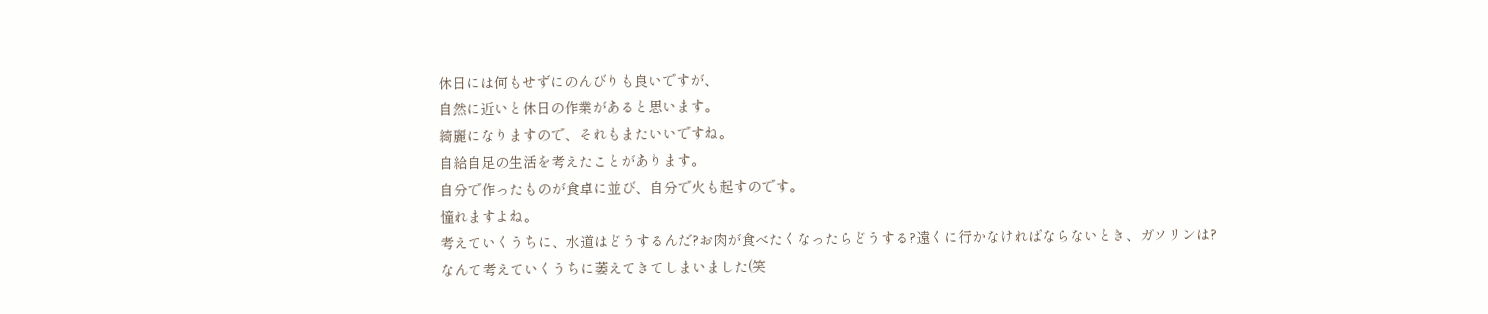休日には何もせずにのんびりも良いですが、
自然に近いと休日の作業があると思います。
綺麗になりますので、それもまたいいですね。
自給自足の生活を考えたことがあります。
自分で作ったものが食卓に並び、自分で火も起すのです。
憧れますよね。
考えていくうちに、水道はどうするんだ?お肉が食べたくなったらどうする?遠くに行かなければならないとき、ガソリンは?
なんて考えていくうちに萎えてきてしまいました(笑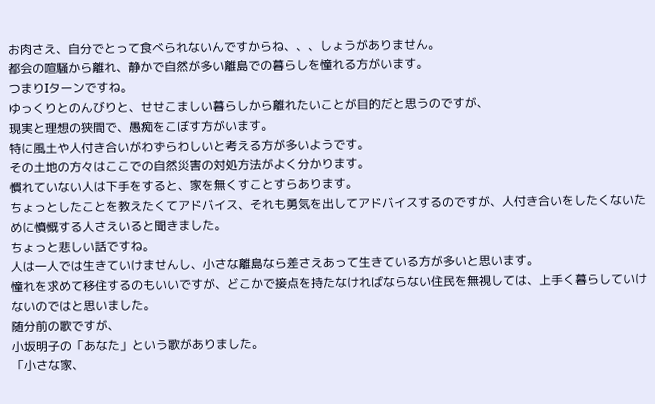お肉さえ、自分でとって食べられないんですからね、、、しょうがありません。
都会の喧騒から離れ、静かで自然が多い離島での暮らしを憧れる方がいます。
つまりIターンですね。
ゆっくりとのんびりと、せせこましい暮らしから離れたいことが目的だと思うのですが、
現実と理想の狭間で、愚痴をこぼす方がいます。
特に風土や人付き合いがわずらわしいと考える方が多いようです。
その土地の方々はここでの自然災害の対処方法がよく分かります。
慣れていない人は下手をすると、家を無くすことすらあります。
ちょっとしたことを教えたくてアドバイス、それも勇気を出してアドバイスするのですが、人付き合いをしたくないために憤慨する人さえいると聞きました。
ちょっと悲しい話ですね。
人は一人では生きていけませんし、小さな離島なら差さえあって生きている方が多いと思います。
憧れを求めて移住するのもいいですが、どこかで接点を持たなければならない住民を無視しては、上手く暮らしていけないのではと思いました。
随分前の歌ですが、
小坂明子の「あなた」という歌がありました。
「小さな家、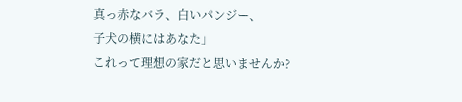真っ赤なバラ、白いパンジー、
子犬の横にはあなた」
これって理想の家だと思いませんか?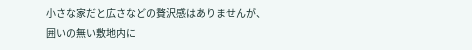小さな家だと広さなどの贅沢感はありませんが、
囲いの無い敷地内に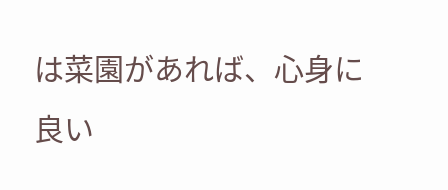は菜園があれば、心身に良い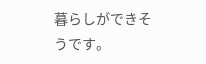暮らしができそうです。